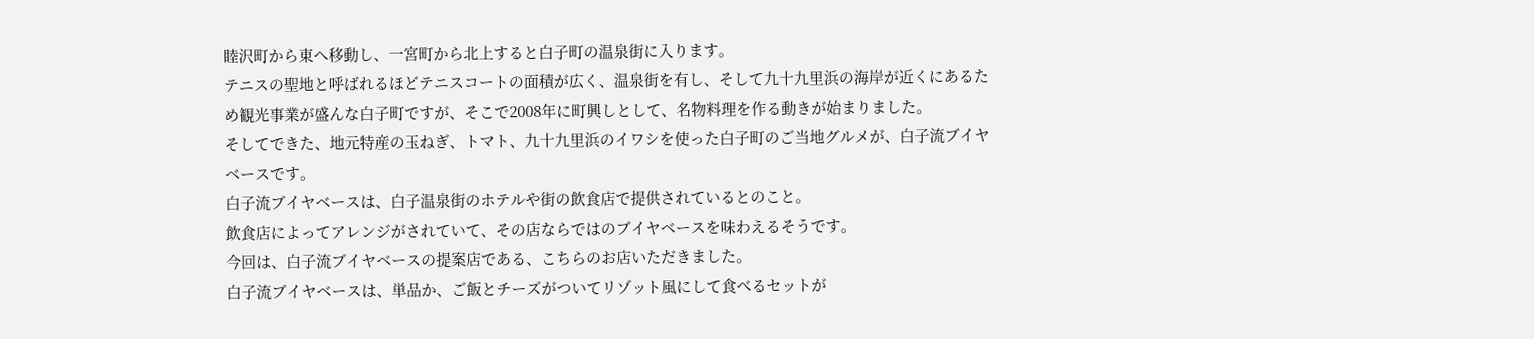睦沢町から東へ移動し、一宮町から北上すると白子町の温泉街に入ります。
テニスの聖地と呼ばれるほどテニスコートの面積が広く、温泉街を有し、そして九十九里浜の海岸が近くにあるため観光事業が盛んな白子町ですが、そこで2008年に町興しとして、名物料理を作る動きが始まりました。
そしてできた、地元特産の玉ねぎ、トマト、九十九里浜のイワシを使った白子町のご当地グルメが、白子流ブイヤベースです。
白子流ブイヤベースは、白子温泉街のホテルや街の飲食店で提供されているとのこと。
飲食店によってアレンジがされていて、その店ならではのブイヤベースを味わえるそうです。
今回は、白子流ブイヤベースの提案店である、こちらのお店いただきました。
白子流ブイヤベースは、単品か、ご飯とチーズがついてリゾット風にして食べるセットが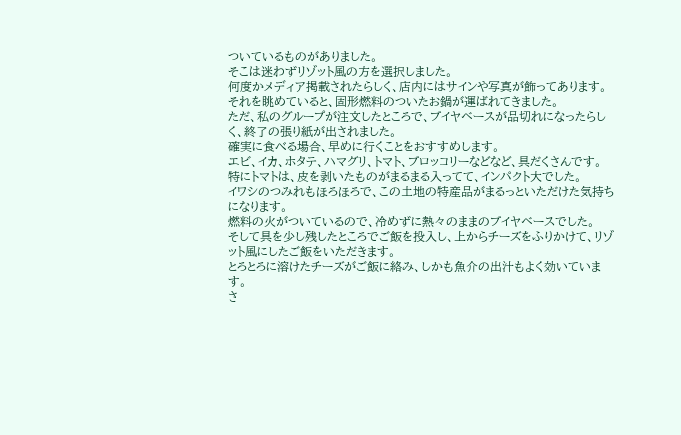ついているものがありました。
そこは迷わずリゾット風の方を選択しました。
何度かメディア掲載されたらしく、店内にはサインや写真が飾ってあります。
それを眺めていると、固形燃料のついたお鍋が運ばれてきました。
ただ、私のグループが注文したところで、ブイヤベースが品切れになったらしく、終了の張り紙が出されました。
確実に食べる場合、早めに行くことをおすすめします。
エビ、イカ、ホタテ、ハマグリ、トマト、ブロッコリーなどなど、具だくさんです。
特にトマトは、皮を剥いたものがまるまる入ってて、インパクト大でした。
イワシのつみれもほろほろで、この土地の特産品がまるっといただけた気持ちになります。
燃料の火がついているので、冷めずに熱々のままのブイヤベースでした。
そして具を少し残したところでご飯を投入し、上からチーズをふりかけて、リゾット風にしたご飯をいただきます。
とろとろに溶けたチーズがご飯に絡み、しかも魚介の出汁もよく効いています。
さ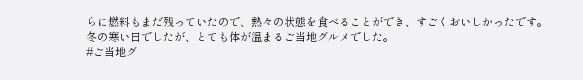らに燃料もまだ残っていたので、熱々の状態を食べることができ、すごくおいしかったです。
冬の寒い日でしたが、とても体が温まるご当地グルメでした。
#ご当地グ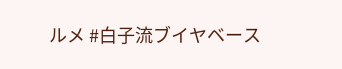ルメ #白子流ブイヤベース